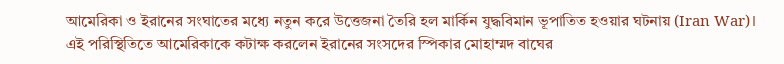আমেরিকা ও ইরানের সংঘাতের মধ্যে নতুন করে উত্তেজনা তৈরি হল মার্কিন যুদ্ধবিমান ভূপাতিত হওয়ার ঘটনায় (Iran War)। এই পরিস্থিতিতে আমেরিকাকে কটাক্ষ করলেন ইরানের সংসদের স্পিকার মোহাম্মদ বাঘের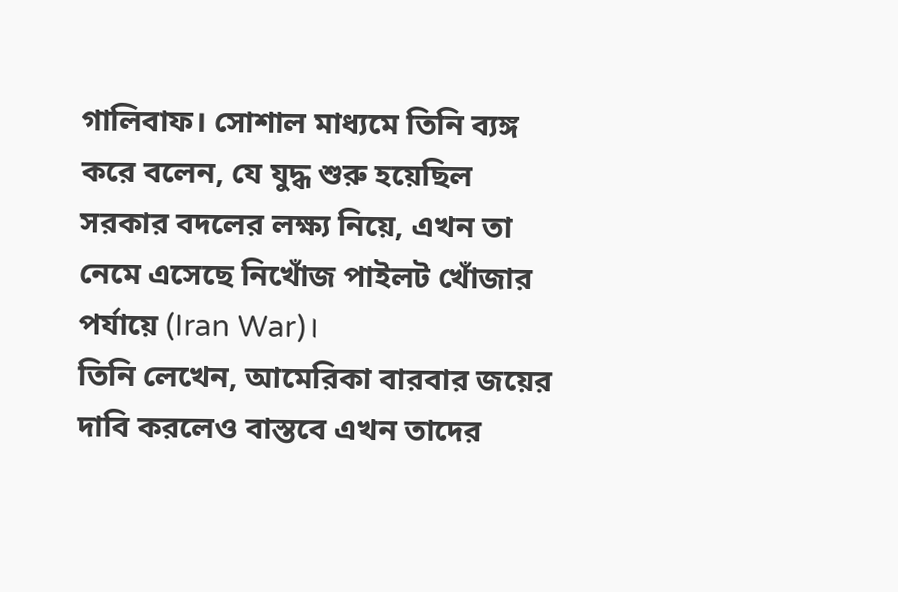গালিবাফ। সোশাল মাধ্যমে তিনি ব্যঙ্গ করে বলেন, যে যুদ্ধ শুরু হয়েছিল সরকার বদলের লক্ষ্য নিয়ে, এখন তা নেমে এসেছে নিখোঁজ পাইলট খোঁজার পর্যায়ে (Iran War)।
তিনি লেখেন, আমেরিকা বারবার জয়ের দাবি করলেও বাস্তবে এখন তাদের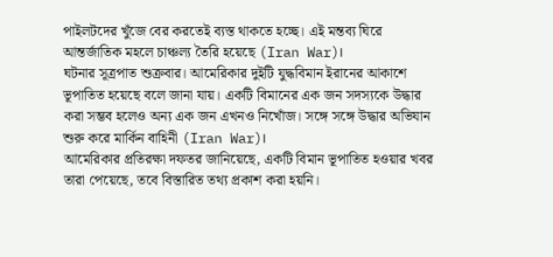পাইলটদের খুঁজে বের করতেই ব্যস্ত থাকতে হচ্ছে। এই মন্তব্য ঘিরে আন্তর্জাতিক মহলে চাঞ্চল্য তৈরি হয়েছে (Iran War)।
ঘটনার সূত্রপাত শুক্রবার। আমেরিকার দুইটি যুদ্ধবিমান ইরানের আকাশে ভূপাতিত হয়েছে বলে জানা যায়। একটি বিমানের এক জন সদস্যকে উদ্ধার করা সম্ভব হলেও অন্য এক জন এখনও নিখোঁজ। সঙ্গে সঙ্গে উদ্ধার অভিযান শুরু করে মার্কিন বাহিনী (Iran War)।
আমেরিকার প্রতিরক্ষা দফতর জানিয়েছে, একটি বিমান ভূপাতিত হওয়ার খবর তারা পেয়েছে, তবে বিস্তারিত তথ্য প্রকাশ করা হয়নি।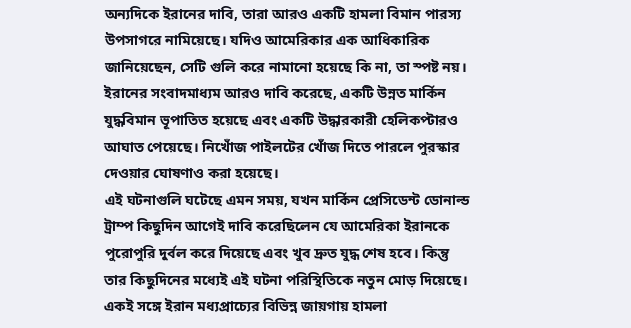অন্যদিকে ইরানের দাবি, তারা আরও একটি হামলা বিমান পারস্য উপসাগরে নামিয়েছে। যদিও আমেরিকার এক আধিকারিক জানিয়েছেন, সেটি গুলি করে নামানো হয়েছে কি না, তা স্পষ্ট নয়।
ইরানের সংবাদমাধ্যম আরও দাবি করেছে, একটি উন্নত মার্কিন যুদ্ধবিমান ভূপাতিত হয়েছে এবং একটি উদ্ধারকারী হেলিকপ্টারও আঘাত পেয়েছে। নিখোঁজ পাইলটের খোঁজ দিতে পারলে পুরস্কার দেওয়ার ঘোষণাও করা হয়েছে।
এই ঘটনাগুলি ঘটেছে এমন সময়, যখন মার্কিন প্রেসিডেন্ট ডোনাল্ড ট্রাম্প কিছুদিন আগেই দাবি করেছিলেন যে আমেরিকা ইরানকে পুরোপুরি দুর্বল করে দিয়েছে এবং খুব দ্রুত যুদ্ধ শেষ হবে। কিন্তু তার কিছুদিনের মধ্যেই এই ঘটনা পরিস্থিতিকে নতুন মোড় দিয়েছে।
একই সঙ্গে ইরান মধ্যপ্রাচ্যের বিভিন্ন জায়গায় হামলা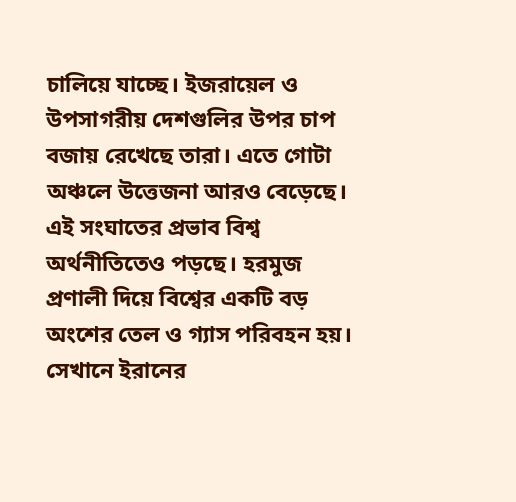চালিয়ে যাচ্ছে। ইজরায়েল ও উপসাগরীয় দেশগুলির উপর চাপ বজায় রেখেছে তারা। এতে গোটা অঞ্চলে উত্তেজনা আরও বেড়েছে।
এই সংঘাতের প্রভাব বিশ্ব অর্থনীতিতেও পড়ছে। হরমুজ প্রণালী দিয়ে বিশ্বের একটি বড় অংশের তেল ও গ্যাস পরিবহন হয়। সেখানে ইরানের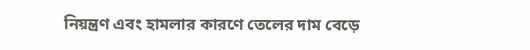নিয়ন্ত্রণ এবং হামলার কারণে তেলের দাম বেড়ে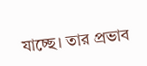যাচ্ছে। তার প্রভাব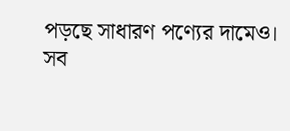পড়ছে সাধারণ পণ্যের দামেও।
সব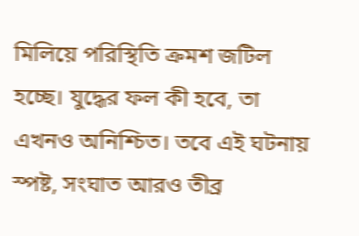মিলিয়ে পরিস্থিতি ক্রমশ জটিল হচ্ছে। যুদ্ধের ফল কী হবে, তা এখনও অনিশ্চিত। তবে এই ঘটনায় স্পষ্ট, সংঘাত আরও তীব্র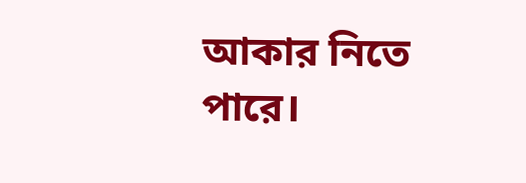আকার নিতে পারে।